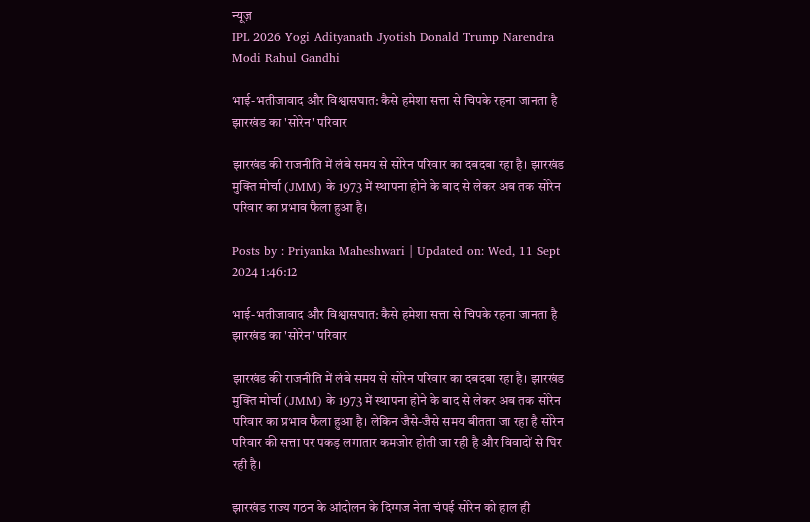न्यूज़
IPL 2026 Yogi Adityanath Jyotish Donald Trump Narendra Modi Rahul Gandhi

भाई-भतीजावाद और विश्वासघात: कैसे हमेशा सत्ता से चिपके रहना जानता है झारखंड का 'सोरेन' परिवार

झारखंड की राजनीति में लंबे समय से सोरेन परिवार का दबदबा रहा है। झारखंड मुक्ति मोर्चा (JMM) के 1973 में स्थापना होने के बाद से लेकर अब तक सोरेन परिवार का प्रभाव फैला हुआ है।

Posts by : Priyanka Maheshwari | Updated on: Wed, 11 Sept 2024 1:46:12

भाई-भतीजावाद और विश्वासघात: कैसे हमेशा सत्ता से चिपके रहना जानता है झारखंड का 'सोरेन' परिवार

झारखंड की राजनीति में लंबे समय से सोरेन परिवार का दबदबा रहा है। झारखंड मुक्ति मोर्चा (JMM) के 1973 में स्थापना होने के बाद से लेकर अब तक सोरेन परिवार का प्रभाव फैला हुआ है। लेकिन जैसे-जैसे समय बीतता जा रहा है सोरेन परिवार की सत्ता पर पकड़ लगातार कमजोर होती जा रही है और विवादों से घिर रही है।

झारखंड राज्य गठन के आंदोलन के दिग्गज नेता चंपई सोरेन को हाल ही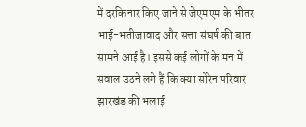में दरकिनार किए जाने से जेएमएम के भीतर भाई-भतीजावाद और सत्ता संघर्ष की बात सामने आई है। इससे कई लोगों के मन में सवाल उठने लगे हैं कि क्या सोरेन परिवार झारखंड की भलाई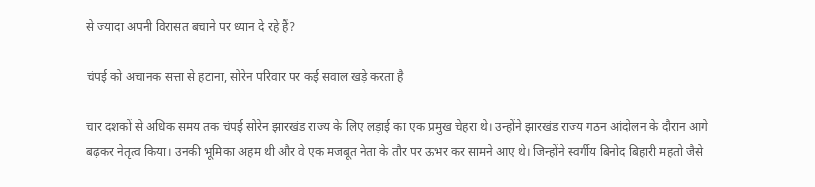से ज्यादा अपनी विरासत बचाने पर ध्यान दे रहे हैं?

चंपई को अचानक सत्ता से हटाना, सोरेन परिवार पर कई सवाल खड़े करता है

चार दशकों से अधिक समय तक चंपई सोरेन झारखंड राज्य के लिए लड़ाई का एक प्रमुख चेहरा थे। उन्होंने झारखंड राज्य गठन आंदोलन के दौरान आगे बढ़कर नेतृत्व किया। उनकी भूमिका अहम थी और वे एक मजबूत नेता के तौर पर ऊभर कर सामने आए थे। जिन्होंने स्वर्गीय बिनोद बिहारी महतो जैसे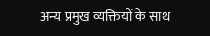अन्य प्रमुख व्यक्तियों के साथ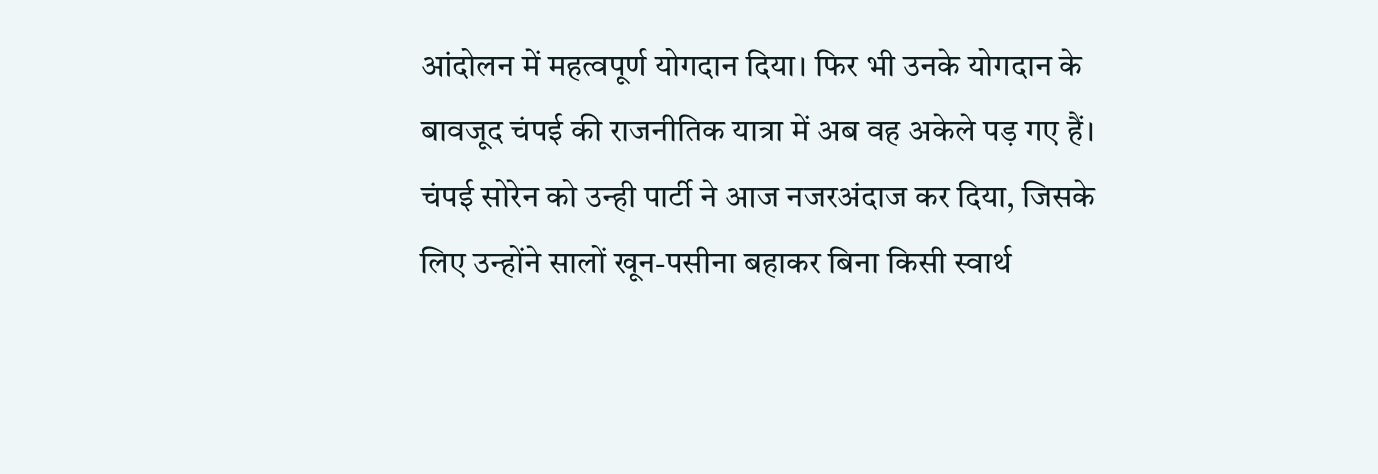आंदोलन में महत्वपूर्ण योगदान दिया। फिर भी उनके योगदान के बावजूद चंपई की राजनीतिक यात्रा में अब वह अकेले पड़ गए हैं। चंपई सोरेन को उन्ही पार्टी ने आज नजरअंदाज कर दिया, जिसके लिए उन्होंने सालों खून-पसीना बहाकर बिना किसी स्वार्थ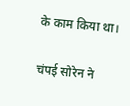के काम किया था।

चंपई सोरेन ने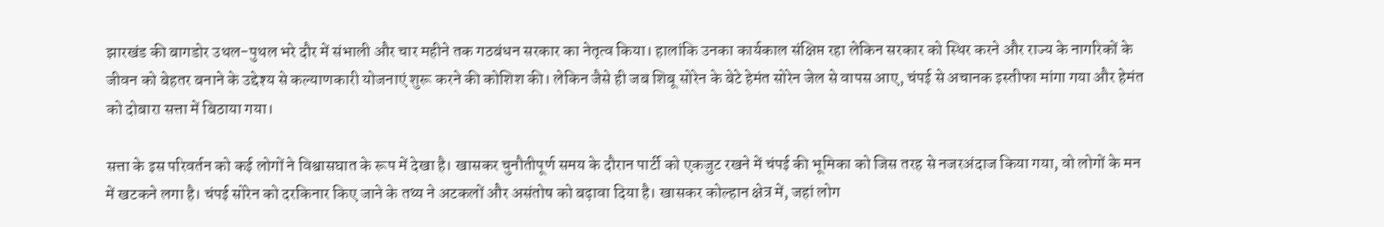झारखंड की बागडोर उथल-पुथल भरे दौर में संभाली और चार महीने तक गठबंधन सरकार का नेतृत्व किया। हालांकि उनका कार्यकाल संक्षिप्त रहा लेकिन सरकार को स्थिर करने और राज्य के नागरिकों के जीवन को बेहतर बनाने के उद्देश्य से कल्याणकारी योजनाएं शुरू करने की कोशिश की। लेकिन जैसे ही जब शिबू सोरेन के बेटे हेमंत सोरेन जेल से वापस आए, चंपई से अचानक इस्तीफा मांगा गया और हेमंत को दोबारा सत्ता में बिठाया गया।

सत्ता के इस परिवर्तन को कई लोगों ने विश्वासघात के रूप में देखा है। खासकर चुनौतीपूर्ण समय के दौरान पार्टी को एकजुट रखने में चंपई की भूमिका को जिस तरह से नजरअंदाज किया गया, वो लोगों के मन में खटकने लगा है। चंपई सोरेन को दरकिनार किए जाने के तथ्य ने अटकलों और असंतोष को बढ़ावा दिया है। खासकर कोल्हान क्षेत्र में, जहां लोग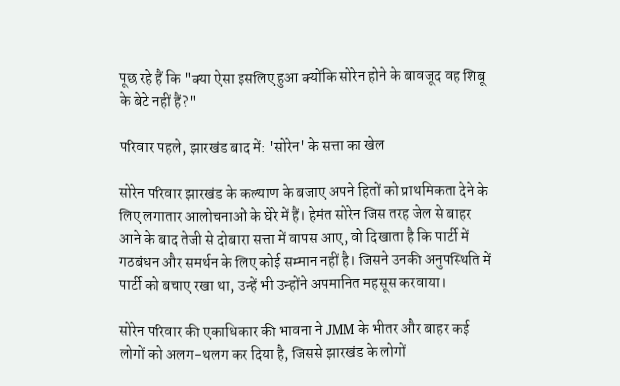पूछ रहे हैं कि "क्या ऐसा इसलिए हुआ क्योंकि सोरेन होने के बावजूद वह शिबू के बेटे नहीं हैं?"

परिवार पहले, झारखंड बाद में: 'सोरेन' के सत्ता का खेल

सोरेन परिवार झारखंड के कल्याण के बजाए अपने हितों को प्राथमिकता देने के लिए लगातार आलोचनाओं के घेरे में हैं। हेमंत सोरेन जिस तरह जेल से बाहर आने के बाद तेजी से दोबारा सत्ता में वापस आए, वो दिखाता है कि पार्टी में गठबंधन और समर्थन के लिए कोई सम्मान नहीं है। जिसने उनकी अनुपस्थिति में पार्टी को बचाए रखा था, उन्हें भी उन्होंने अपमानित महसूस करवाया।

सोरेन परिवार की एकाधिकार की भावना ने JMM के भीतर और बाहर कई लोगों को अलग-थलग कर दिया है, जिससे झारखंड के लोगों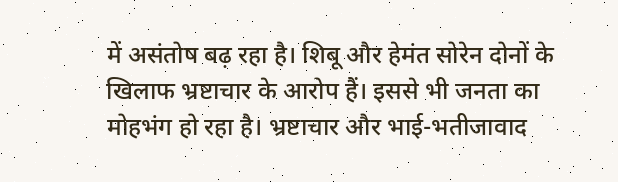में असंतोष बढ़ रहा है। शिबू और हेमंत सोरेन दोनों के खिलाफ भ्रष्टाचार के आरोप हैं। इससे भी जनता का मोहभंग हो रहा है। भ्रष्टाचार और भाई-भतीजावाद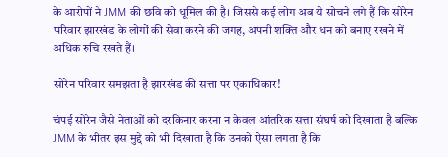के आरोपों ने JMM की छवि को धूमिल की है। जिससे कई लोग अब ये सोचने लगे हैं कि सोरेन परिवार झारखंड के लोगों की सेवा करने की जगह, अपनी शक्ति और धन को बनाए रखने में अधिक रुचि रखते हैं।

सोरेन परिवार समझता है झारखंड की सत्ता पर एकाधिकार!

चंपई सोरेन जैसे नेताओं को दरकिनार करना न केवल आंतरिक सत्ता संघर्ष को दिखाता है बल्कि JMM के भीतर इस मुद्दे को भी दिखाता है कि उनको ऐसा लगता है कि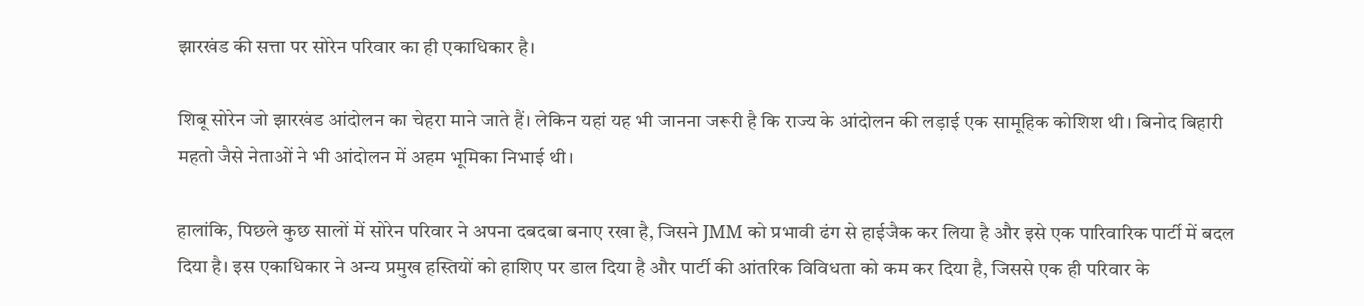झारखंड की सत्ता पर सोरेन परिवार का ही एकाधिकार है।

शिबू सोरेन जो झारखंड आंदोलन का चेहरा माने जाते हैं। लेकिन यहां यह भी जानना जरूरी है कि राज्य के आंदोलन की लड़ाई एक सामूहिक कोशिश थी। बिनोद बिहारी महतो जैसे नेताओं ने भी आंदोलन में अहम भूमिका निभाई थी।

हालांकि, पिछले कुछ सालों में सोरेन परिवार ने अपना दबदबा बनाए रखा है, जिसने JMM को प्रभावी ढंग से हाईजैक कर लिया है और इसे एक पारिवारिक पार्टी में बदल दिया है। इस एकाधिकार ने अन्य प्रमुख हस्तियों को हाशिए पर डाल दिया है और पार्टी की आंतरिक विविधता को कम कर दिया है, जिससे एक ही परिवार के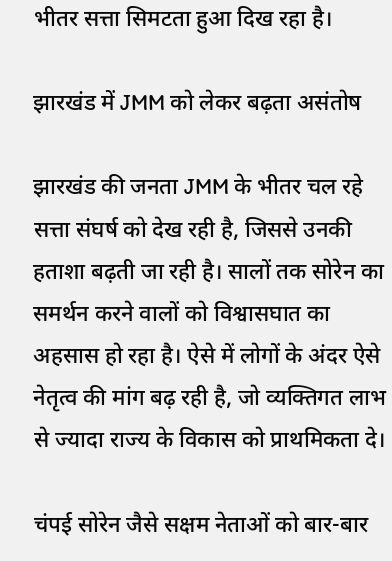भीतर सत्ता सिमटता हुआ दिख रहा है।

झारखंड में JMM को लेकर बढ़ता असंतोष

झारखंड की जनता JMM के भीतर चल रहे सत्ता संघर्ष को देख रही है, जिससे उनकी हताशा बढ़ती जा रही है। सालों तक सोरेन का समर्थन करने वालों को विश्वासघात का अहसास हो रहा है। ऐसे में लोगों के अंदर ऐसे नेतृत्व की मांग बढ़ रही है, जो व्यक्तिगत लाभ से ज्यादा राज्य के विकास को प्राथमिकता दे।

चंपई सोरेन जैसे सक्षम नेताओं को बार-बार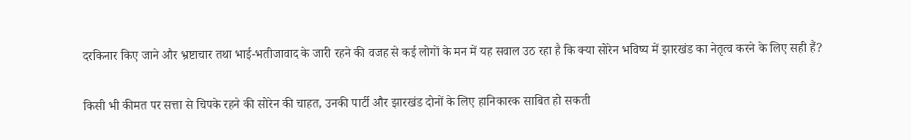दरकिनार किए जाने और भ्रष्टाचार तथा भाई-भतीजावाद के जारी रहने की वजह से कई लोगों के मन में यह सवाल उठ रहा है कि क्या सोरेन भविष्य में झारखंड का नेतृत्व करने के लिए सही हैं?

किसी भी कीमत पर सत्ता से चिपके रहने की सोरेन की चाहत, उनकी पार्टी और झारखंड दोनों के लिए हानिकारक साबित हो सकती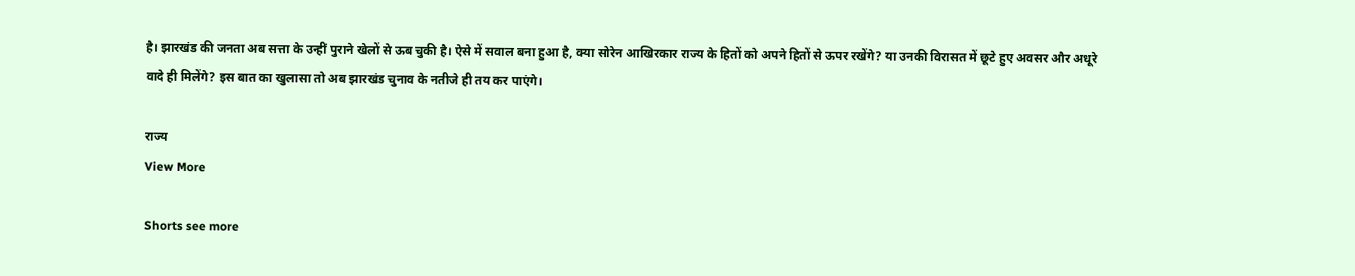है। झारखंड की जनता अब सत्ता के उन्हीं पुराने खेलों से ऊब चुकी है। ऐसे में सवाल बना हुआ है, क्या सोरेन आखिरकार राज्य के हितों को अपने हितों से ऊपर रखेंगे? या उनकी विरासत में छूटे हुए अवसर और अधूरे वादे ही मिलेंगे? इस बात का खुलासा तो अब झारखंड चुनाव के नतीजे ही तय कर पाएंगे।

राज्य
View More

Shorts see more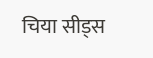चिया सीड्स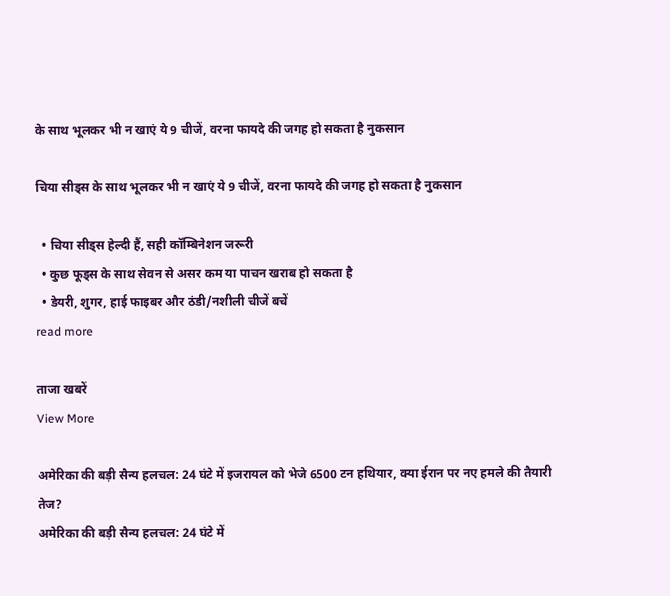के साथ भूलकर भी न खाएं ये 9 चीजें, वरना फायदे की जगह हो सकता है नुकसान

चिया सीड्स के साथ भूलकर भी न खाएं ये 9 चीजें, वरना फायदे की जगह हो सकता है नुकसान

  • चिया सीड्स हेल्दी हैं, सही कॉम्बिनेशन जरूरी
  • कुछ फूड्स के साथ सेवन से असर कम या पाचन खराब हो सकता है
  • डेयरी, शुगर, हाई फाइबर और ठंडी/नशीली चीजें बचें
read more

ताजा खबरें
View More

अमेरिका की बड़ी सैन्य हलचल: 24 घंटे में इजरायल को भेजे 6500 टन हथियार, क्या ईरान पर नए हमले की तैयारी तेज?
अमेरिका की बड़ी सैन्य हलचल: 24 घंटे में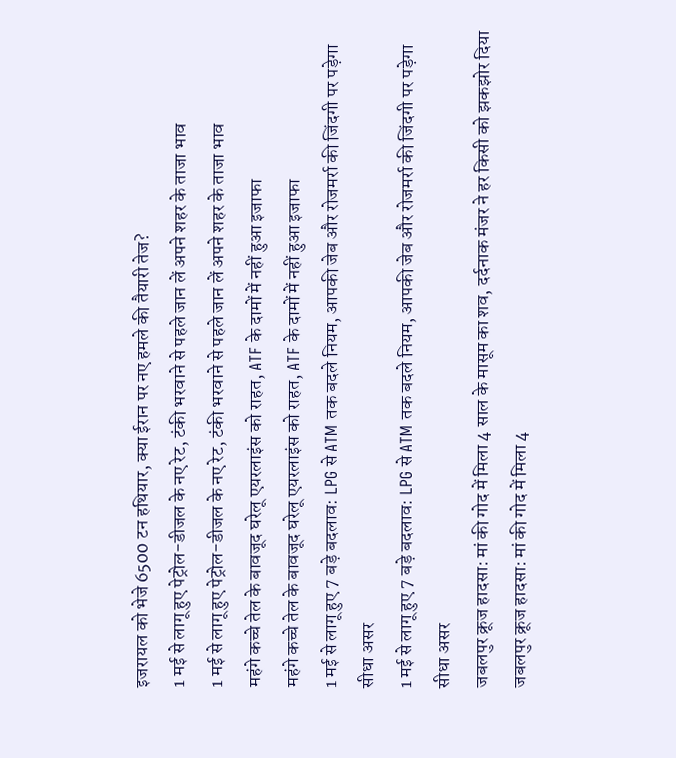इजरायल को भेजे 6500 टन हथियार, क्या ईरान पर नए हमले की तैयारी तेज?
1 मई से लागू हुए पेट्रोल-डीजल के नए रेट, टंकी भरवाने से पहले जान लें अपने शहर के ताजा भाव
1 मई से लागू हुए पेट्रोल-डीजल के नए रेट, टंकी भरवाने से पहले जान लें अपने शहर के ताजा भाव
महंगे कच्चे तेल के बावजूद घरेलू एयरलाइंस को राहत, ATF के दामों में नहीं हुआ इजाफा
महंगे कच्चे तेल के बावजूद घरेलू एयरलाइंस को राहत, ATF के दामों में नहीं हुआ इजाफा
1 मई से लागू हुए 7 बड़े बदलाव: LPG से ATM तक बदले नियम, आपकी जेब और रोजमर्रा की जिंदगी पर पड़ेगा सीधा असर
1 मई से लागू हुए 7 बड़े बदलाव: LPG से ATM तक बदले नियम, आपकी जेब और रोजमर्रा की जिंदगी पर पड़ेगा सीधा असर
जबलपुर क्रूज हादसा: मां की गोद में मिला 4 साल के मासूम का शव, दर्दनाक मंजर ने हर किसी को झकझोर दिया
जबलपुर क्रूज हादसा: मां की गोद में मिला 4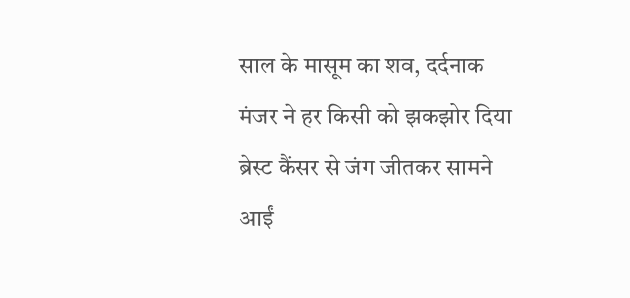साल के मासूम का शव, दर्दनाक मंजर ने हर किसी को झकझोर दिया
ब्रेस्ट कैंसर से जंग जीतकर सामने आईं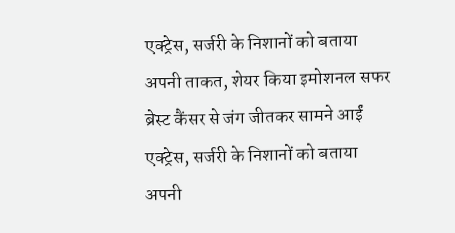एक्ट्रेस, सर्जरी के निशानों को बताया अपनी ताकत, शेयर किया इमोशनल सफर
ब्रेस्ट कैंसर से जंग जीतकर सामने आईं एक्ट्रेस, सर्जरी के निशानों को बताया अपनी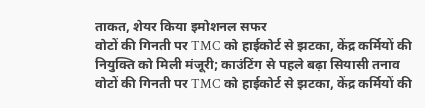ताकत, शेयर किया इमोशनल सफर
वोटों की गिनती पर TMC को हाईकोर्ट से झटका, केंद्र कर्मियों की नियुक्ति को मिली मंजूरी; काउंटिंग से पहले बढ़ा सियासी तनाव
वोटों की गिनती पर TMC को हाईकोर्ट से झटका, केंद्र कर्मियों की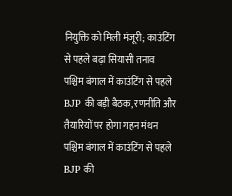नियुक्ति को मिली मंजूरी; काउंटिंग से पहले बढ़ा सियासी तनाव
पश्चिम बंगाल में काउंटिंग से पहले BJP की बड़ी बैठक, रणनीति और तैयारियों पर होगा गहन मंथन
पश्चिम बंगाल में काउंटिंग से पहले BJP की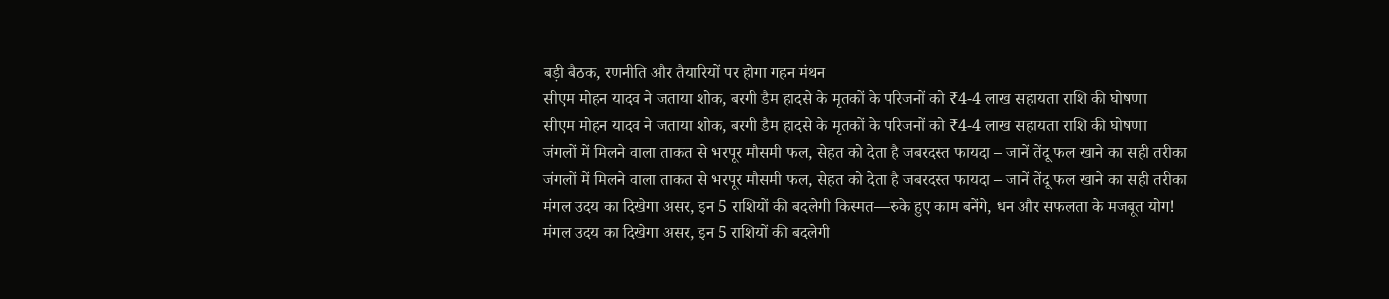बड़ी बैठक, रणनीति और तैयारियों पर होगा गहन मंथन
सीएम मोहन यादव ने जताया शोक, बरगी डैम हादसे के मृतकों के परिजनों को ₹4-4 लाख सहायता राशि की घोषणा
सीएम मोहन यादव ने जताया शोक, बरगी डैम हादसे के मृतकों के परिजनों को ₹4-4 लाख सहायता राशि की घोषणा
जंगलों में मिलने वाला ताकत से भरपूर मौसमी फल, सेहत को देता है जबरदस्त फायदा – जानें तेंदू फल खाने का सही तरीका
जंगलों में मिलने वाला ताकत से भरपूर मौसमी फल, सेहत को देता है जबरदस्त फायदा – जानें तेंदू फल खाने का सही तरीका
मंगल उदय का दिखेगा असर, इन 5 राशियों की बदलेगी किस्मत—रुके हुए काम बनेंगे, धन और सफलता के मजबूत योग!
मंगल उदय का दिखेगा असर, इन 5 राशियों की बदलेगी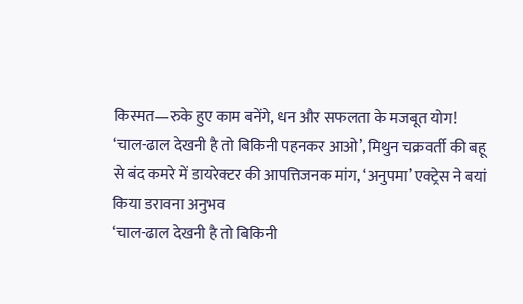किस्मत—रुके हुए काम बनेंगे, धन और सफलता के मजबूत योग!
‘चाल-ढाल देखनी है तो बिकिनी पहनकर आओ’, मिथुन चक्रवर्ती की बहू से बंद कमरे में डायरेक्टर की आपत्तिजनक मांग, ‘अनुपमा’ एक्ट्रेस ने बयां किया डरावना अनुभव
‘चाल-ढाल देखनी है तो बिकिनी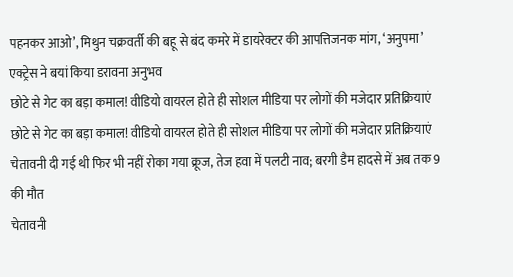पहनकर आओ’, मिथुन चक्रवर्ती की बहू से बंद कमरे में डायरेक्टर की आपत्तिजनक मांग, ‘अनुपमा’ एक्ट्रेस ने बयां किया डरावना अनुभव
छोटे से गेट का बड़ा कमाल! वीडियो वायरल होते ही सोशल मीडिया पर लोगों की मजेदार प्रतिक्रियाएं
छोटे से गेट का बड़ा कमाल! वीडियो वायरल होते ही सोशल मीडिया पर लोगों की मजेदार प्रतिक्रियाएं
चेतावनी दी गई थी फिर भी नहीं रोका गया क्रूज, तेज हवा में पलटी नाव; बरगी डैम हादसे में अब तक 9 की मौत
चेतावनी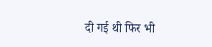दी गई थी फिर भी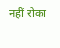नहीं रोका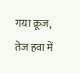गया क्रूज, तेज हवा में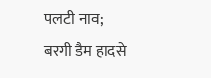पलटी नाव; बरगी डैम हादसे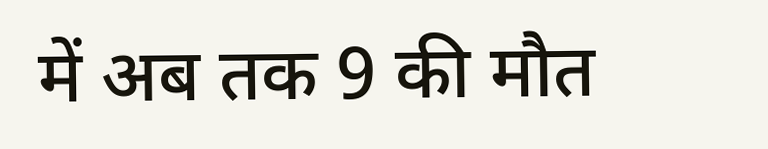में अब तक 9 की मौत